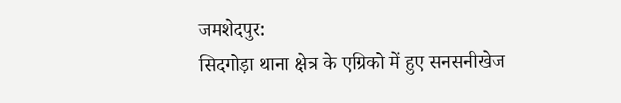जमशेदपुर:
सिदगोड़ा थाना क्षेत्र के एग्रिको में हुए सनसनीखेज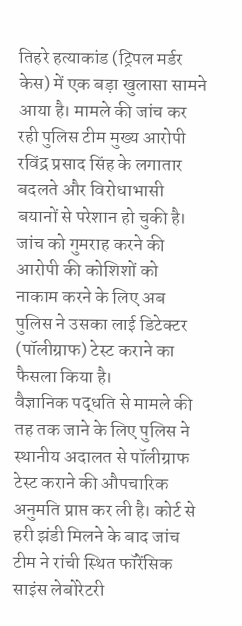तिहरे हत्याकांड (ट्रिपल मर्डर केस) में एक बड़ा खुलासा सामने आया है। मामले की जांच कर रही पुलिस टीम मुख्य आरोपी रविंद्र प्रसाद सिंह के लगातार बदलते और विरोधाभासी बयानों से परेशान हो चुकी है। जांच को गुमराह करने की आरोपी की कोशिशों को नाकाम करने के लिए अब पुलिस ने उसका लाई डिटेक्टर (पॉलीग्राफ) टेस्ट कराने का फैसला किया है।
वैज्ञानिक पद्धति से मामले की तह तक जाने के लिए पुलिस ने स्थानीय अदालत से पॉलीग्राफ टेस्ट कराने की औपचारिक अनुमति प्राप्त कर ली है। कोर्ट से हरी झंडी मिलने के बाद जांच टीम ने रांची स्थित फॉरेंसिक साइंस लेबोरेटरी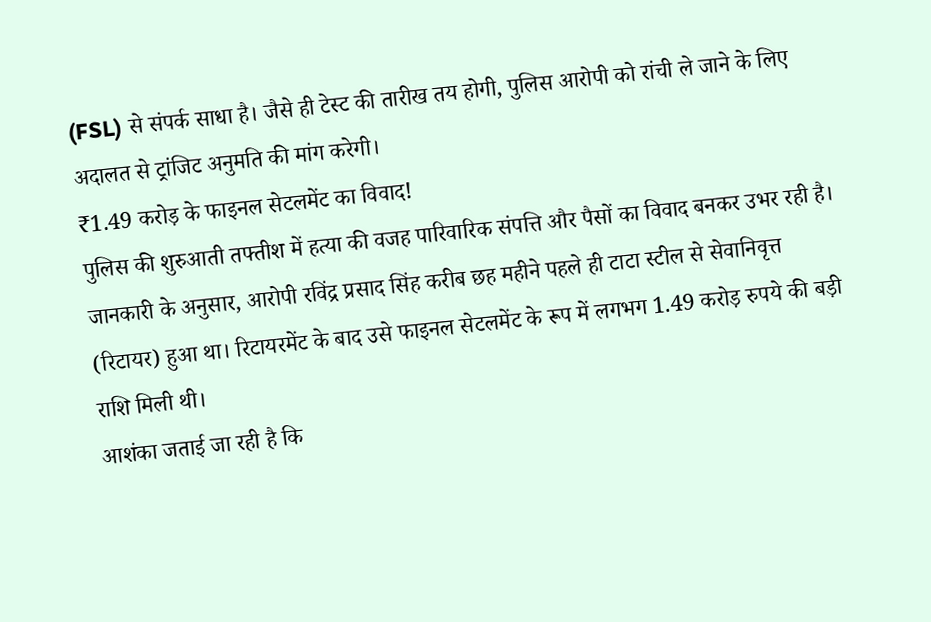(FSL) से संपर्क साधा है। जैसे ही टेस्ट की तारीख तय होगी, पुलिस आरोपी को रांची ले जाने के लिए अदालत से ट्रांजिट अनुमति की मांग करेगी।
₹1.49 करोड़ के फाइनल सेटलमेंट का विवाद!
पुलिस की शुरुआती तफ्तीश में हत्या की वजह पारिवारिक संपत्ति और पैसों का विवाद बनकर उभर रही है। जानकारी के अनुसार, आरोपी रविंद्र प्रसाद सिंह करीब छह महीने पहले ही टाटा स्टील से सेवानिवृत्त (रिटायर) हुआ था। रिटायरमेंट के बाद उसे फाइनल सेटलमेंट के रूप में लगभग 1.49 करोड़ रुपये की बड़ी राशि मिली थी।
आशंका जताई जा रही है कि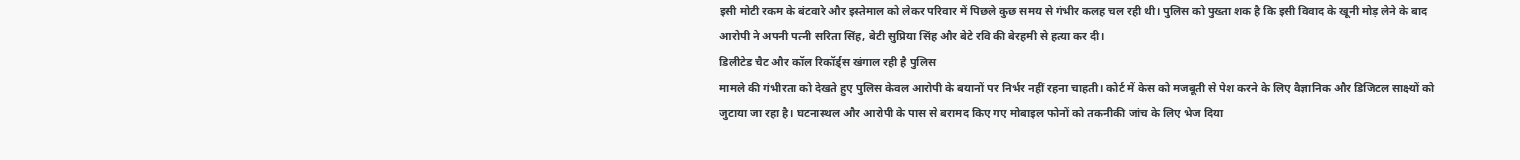इसी मोटी रकम के बंटवारे और इस्तेमाल को लेकर परिवार में पिछले कुछ समय से गंभीर कलह चल रही थी। पुलिस को पुख्ता शक है कि इसी विवाद के खूनी मोड़ लेने के बाद आरोपी ने अपनी पत्नी सरिता सिंह, बेटी सुप्रिया सिंह और बेटे रवि की बेरहमी से हत्या कर दी।
डिलीटेड चैट और कॉल रिकॉर्ड्स खंगाल रही है पुलिस
मामले की गंभीरता को देखते हुए पुलिस केवल आरोपी के बयानों पर निर्भर नहीं रहना चाहती। कोर्ट में केस को मजबूती से पेश करने के लिए वैज्ञानिक और डिजिटल साक्ष्यों को जुटाया जा रहा है। घटनास्थल और आरोपी के पास से बरामद किए गए मोबाइल फोनों को तकनीकी जांच के लिए भेज दिया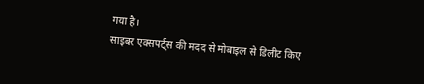गया है।
साइबर एक्सपर्ट्स की मदद से मोबाइल से डिलीट किए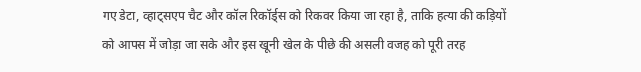गए डेटा, व्हाट्सएप चैट और कॉल रिकॉर्ड्स को रिकवर किया जा रहा है, ताकि हत्या की कड़ियों को आपस में जोड़ा जा सके और इस खूनी खेल के पीछे की असली वजह को पूरी तरह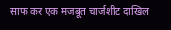साफ कर एक मजबूत चार्जशीट दाखिल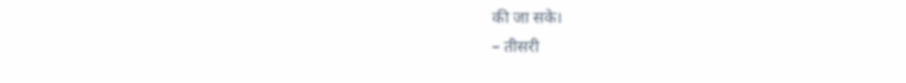की जा सके।
– तीसरी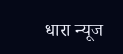धारा न्यूज